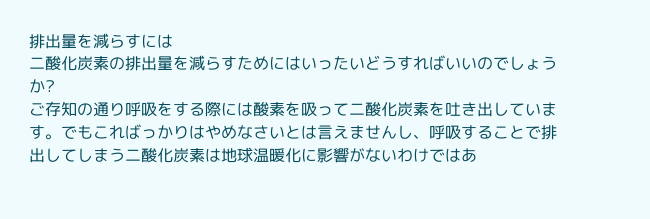排出量を減らすには
二酸化炭素の排出量を減らすためにはいったいどうすればいいのでしょうか?
ご存知の通り呼吸をする際には酸素を吸って二酸化炭素を吐き出しています。でもこればっかりはやめなさいとは言えませんし、呼吸することで排出してしまう二酸化炭素は地球温暖化に影響がないわけではあ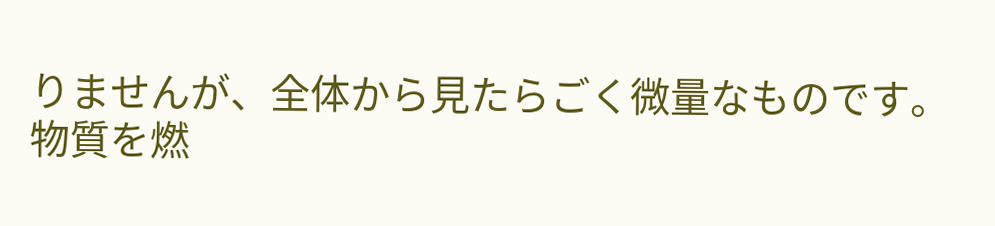りませんが、全体から見たらごく微量なものです。
物質を燃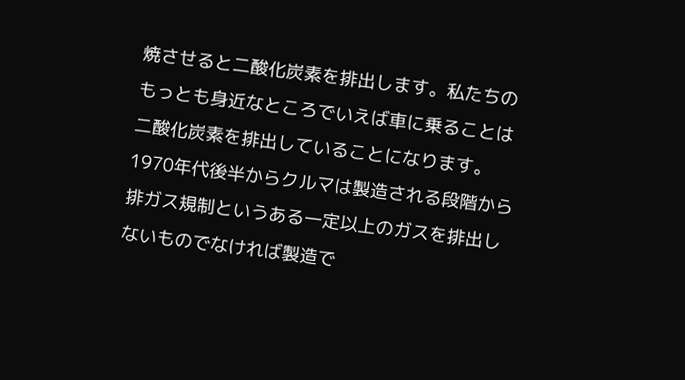焼させると二酸化炭素を排出します。私たちのもっとも身近なところでいえば車に乗ることは二酸化炭素を排出していることになります。
1970年代後半からクルマは製造される段階から排ガス規制というある一定以上のガスを排出しないものでなければ製造で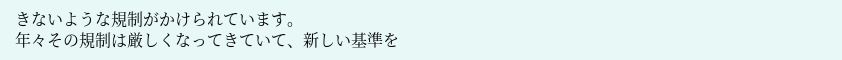きないような規制がかけられています。
年々その規制は厳しくなってきていて、新しい基準を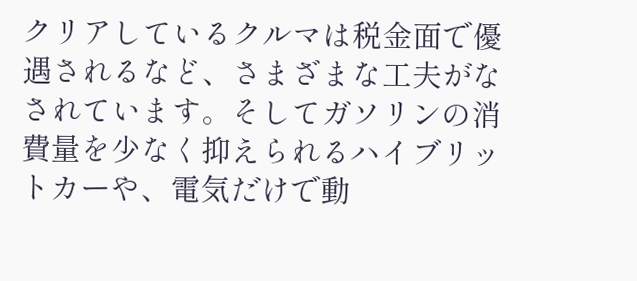クリアしているクルマは税金面で優遇されるなど、さまざまな工夫がなされています。そしてガソリンの消費量を少なく抑えられるハイブリットカーや、電気だけで動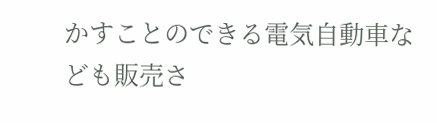かすことのできる電気自動車なども販売さ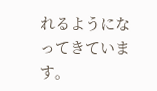れるようになってきています。